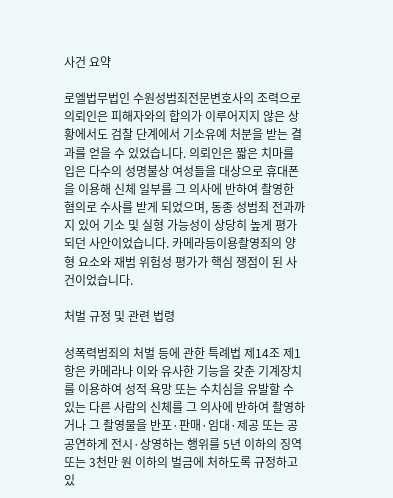사건 요약

로엘법무법인 수원성범죄전문변호사의 조력으로 의뢰인은 피해자와의 합의가 이루어지지 않은 상황에서도 검찰 단계에서 기소유예 처분을 받는 결과를 얻을 수 있었습니다. 의뢰인은 짧은 치마를 입은 다수의 성명불상 여성들을 대상으로 휴대폰을 이용해 신체 일부를 그 의사에 반하여 촬영한 혐의로 수사를 받게 되었으며, 동종 성범죄 전과까지 있어 기소 및 실형 가능성이 상당히 높게 평가되던 사안이었습니다. 카메라등이용촬영죄의 양형 요소와 재범 위험성 평가가 핵심 쟁점이 된 사건이었습니다.

처벌 규정 및 관련 법령

성폭력범죄의 처벌 등에 관한 특례법 제14조 제1항은 카메라나 이와 유사한 기능을 갖춘 기계장치를 이용하여 성적 욕망 또는 수치심을 유발할 수 있는 다른 사람의 신체를 그 의사에 반하여 촬영하거나 그 촬영물을 반포·판매·임대·제공 또는 공공연하게 전시·상영하는 행위를 5년 이하의 징역 또는 3천만 원 이하의 벌금에 처하도록 규정하고 있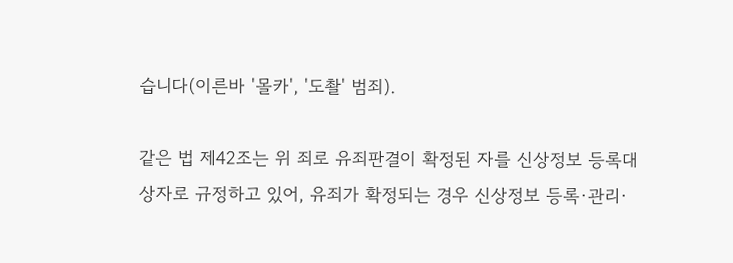습니다(이른바 '몰카', '도촬' 범죄).

같은 법 제42조는 위 죄로 유죄판결이 확정된 자를 신상정보 등록대상자로 규정하고 있어, 유죄가 확정되는 경우 신상정보 등록·관리·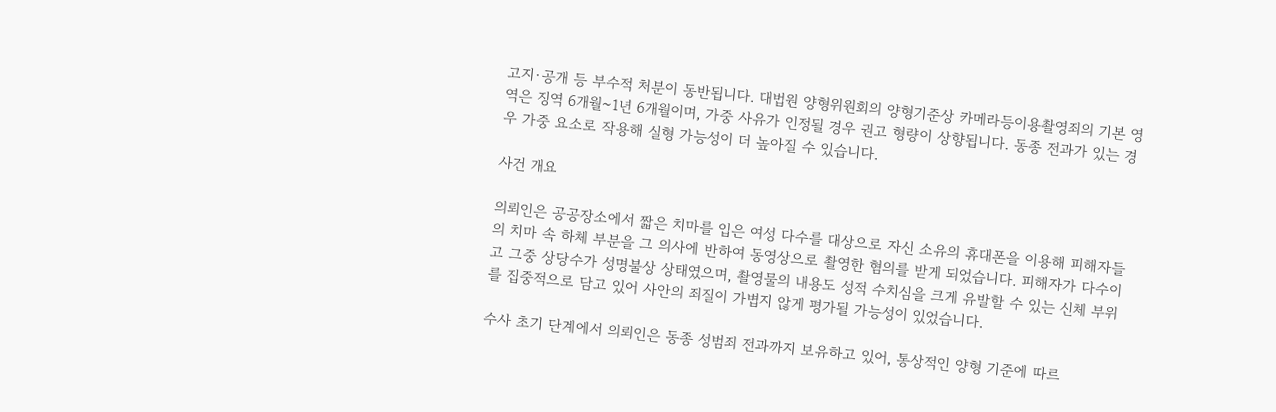고지·공개 등 부수적 처분이 동반됩니다. 대법원 양형위원회의 양형기준상 카메라등이용촬영죄의 기본 영역은 징역 6개월~1년 6개월이며, 가중 사유가 인정될 경우 권고 형량이 상향됩니다. 동종 전과가 있는 경우 가중 요소로 작용해 실형 가능성이 더 높아질 수 있습니다.

사건 개요

의뢰인은 공공장소에서 짧은 치마를 입은 여성 다수를 대상으로 자신 소유의 휴대폰을 이용해 피해자들의 치마 속 하체 부분을 그 의사에 반하여 동영상으로 촬영한 혐의를 받게 되었습니다. 피해자가 다수이고 그중 상당수가 성명불상 상태였으며, 촬영물의 내용도 성적 수치심을 크게 유발할 수 있는 신체 부위를 집중적으로 담고 있어 사안의 죄질이 가볍지 않게 평가될 가능성이 있었습니다.

수사 초기 단계에서 의뢰인은 동종 성범죄 전과까지 보유하고 있어, 통상적인 양형 기준에 따르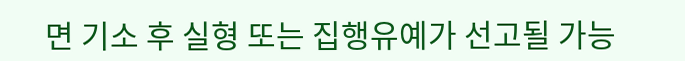면 기소 후 실형 또는 집행유예가 선고될 가능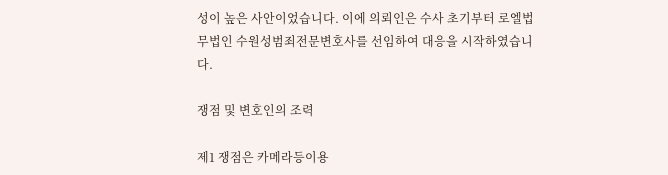성이 높은 사안이었습니다. 이에 의뢰인은 수사 초기부터 로엘법무법인 수원성범죄전문변호사를 선임하여 대응을 시작하였습니다.

쟁점 및 변호인의 조력

제1 쟁점은 카메라등이용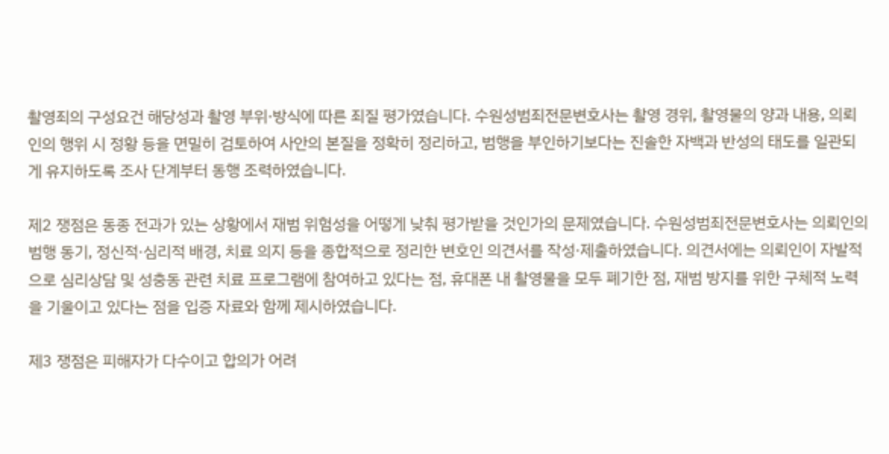촬영죄의 구성요건 해당성과 촬영 부위·방식에 따른 죄질 평가였습니다. 수원성범죄전문변호사는 촬영 경위, 촬영물의 양과 내용, 의뢰인의 행위 시 정황 등을 면밀히 검토하여 사안의 본질을 정확히 정리하고, 범행을 부인하기보다는 진솔한 자백과 반성의 태도를 일관되게 유지하도록 조사 단계부터 동행 조력하였습니다.

제2 쟁점은 동종 전과가 있는 상황에서 재범 위험성을 어떻게 낮춰 평가받을 것인가의 문제였습니다. 수원성범죄전문변호사는 의뢰인의 범행 동기, 정신적·심리적 배경, 치료 의지 등을 종합적으로 정리한 변호인 의견서를 작성·제출하였습니다. 의견서에는 의뢰인이 자발적으로 심리상담 및 성충동 관련 치료 프로그램에 참여하고 있다는 점, 휴대폰 내 촬영물을 모두 폐기한 점, 재범 방지를 위한 구체적 노력을 기울이고 있다는 점을 입증 자료와 함께 제시하였습니다.

제3 쟁점은 피해자가 다수이고 합의가 어려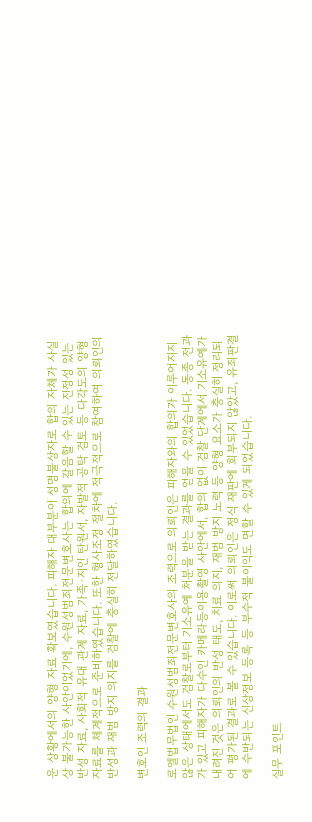운 상황에서의 양형 자료 확보였습니다. 피해자 대부분이 성명불상자로 합의 자체가 사실상 불가능한 사안이었기에, 수원성범죄전문변호사는 합의에 갈음할 수 있는 진정성 있는 반성 자료, 사회적 유대 관계 자료, 가족·지인 탄원서, 자발적 공탁 검토 등 다각도의 양형 자료를 체계적으로 준비하였습니다. 또한 형사조정 절차에 적극적으로 참여하여 의뢰인의 반성과 재범 방지 의지를 검찰에 충실히 전달하였습니다.

변호인 조력의 결과

로엘법무법인 수원성범죄전문변호사의 조력으로 의뢰인은 피해자와의 합의가 이루어지지 않은 상태에서도 검찰로부터 기소유예 처분을 받는 결과를 얻을 수 있었습니다. 동종 전과가 있고 피해자가 다수인 카메라등이용촬영 사안에서, 합의 없이 검찰 단계에서 기소유예가 내려진 것은 의뢰인의 반성 태도, 치료 의지, 재범 방지 노력 등 양형 요소가 충실히 정리되어 평가된 결과로 볼 수 있습니다. 이로써 의뢰인은 정식 재판에 회부되지 않았고, 유죄판결에 수반되는 신상정보 등록 등 부수적 불이익도 면할 수 있게 되었습니다.

실무 포인트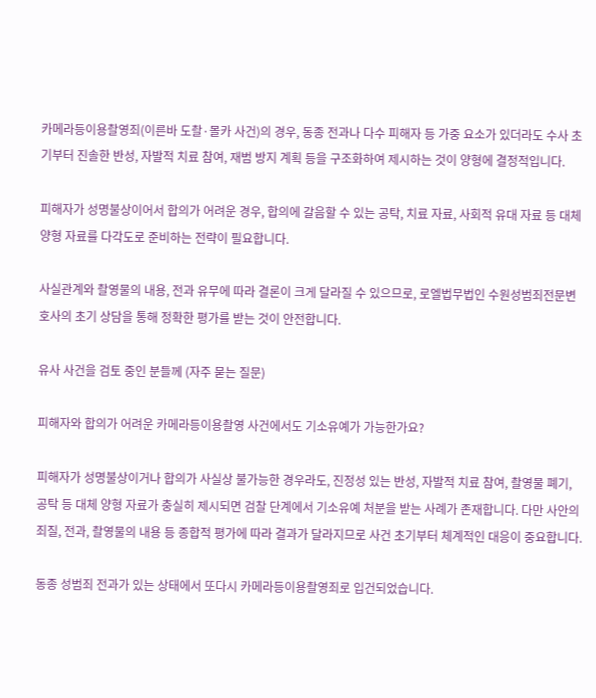카메라등이용촬영죄(이른바 도촬·몰카 사건)의 경우, 동종 전과나 다수 피해자 등 가중 요소가 있더라도 수사 초기부터 진솔한 반성, 자발적 치료 참여, 재범 방지 계획 등을 구조화하여 제시하는 것이 양형에 결정적입니다.

피해자가 성명불상이어서 합의가 어려운 경우, 합의에 갈음할 수 있는 공탁, 치료 자료, 사회적 유대 자료 등 대체 양형 자료를 다각도로 준비하는 전략이 필요합니다.

사실관계와 촬영물의 내용, 전과 유무에 따라 결론이 크게 달라질 수 있으므로, 로엘법무법인 수원성범죄전문변호사의 초기 상담을 통해 정확한 평가를 받는 것이 안전합니다.

유사 사건을 검토 중인 분들께 (자주 묻는 질문)

피해자와 합의가 어려운 카메라등이용촬영 사건에서도 기소유예가 가능한가요?

피해자가 성명불상이거나 합의가 사실상 불가능한 경우라도, 진정성 있는 반성, 자발적 치료 참여, 촬영물 폐기, 공탁 등 대체 양형 자료가 충실히 제시되면 검찰 단계에서 기소유예 처분을 받는 사례가 존재합니다. 다만 사안의 죄질, 전과, 촬영물의 내용 등 종합적 평가에 따라 결과가 달라지므로 사건 초기부터 체계적인 대응이 중요합니다.

동종 성범죄 전과가 있는 상태에서 또다시 카메라등이용촬영죄로 입건되었습니다.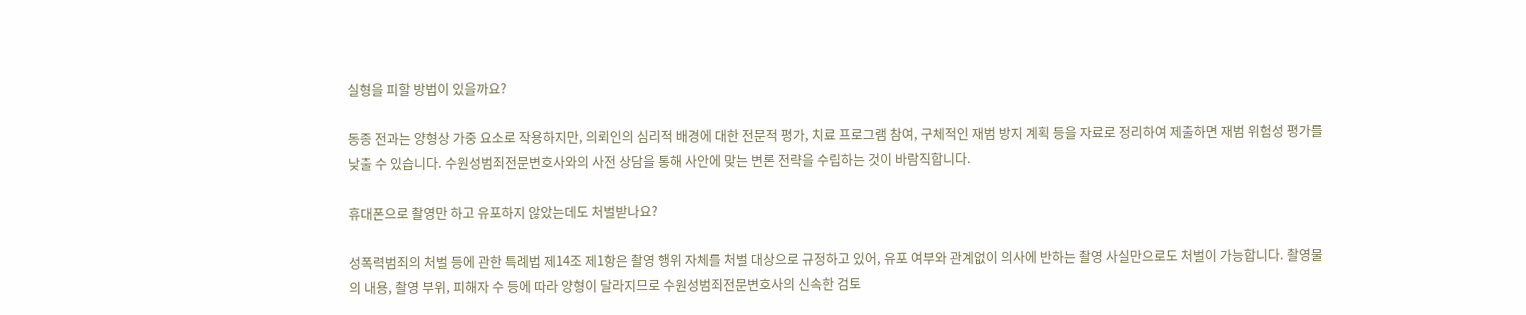실형을 피할 방법이 있을까요?

동종 전과는 양형상 가중 요소로 작용하지만, 의뢰인의 심리적 배경에 대한 전문적 평가, 치료 프로그램 참여, 구체적인 재범 방지 계획 등을 자료로 정리하여 제출하면 재범 위험성 평가를 낮출 수 있습니다. 수원성범죄전문변호사와의 사전 상담을 통해 사안에 맞는 변론 전략을 수립하는 것이 바람직합니다.

휴대폰으로 촬영만 하고 유포하지 않았는데도 처벌받나요?

성폭력범죄의 처벌 등에 관한 특례법 제14조 제1항은 촬영 행위 자체를 처벌 대상으로 규정하고 있어, 유포 여부와 관계없이 의사에 반하는 촬영 사실만으로도 처벌이 가능합니다. 촬영물의 내용, 촬영 부위, 피해자 수 등에 따라 양형이 달라지므로 수원성범죄전문변호사의 신속한 검토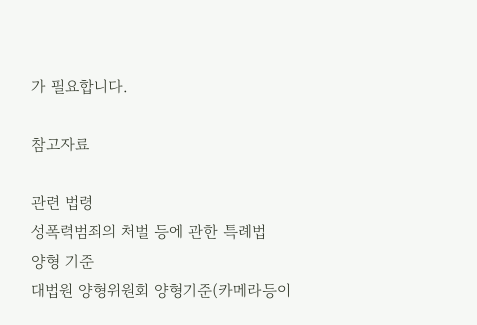가 필요합니다.

참고자료

관련 법령
성폭력범죄의 처벌 등에 관한 특례법
양형 기준
대법원 양형위원회 양형기준(카메라등이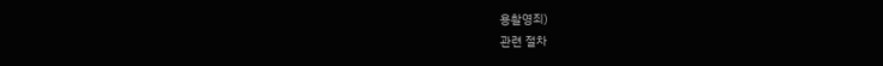용촬영죄)
관련 절차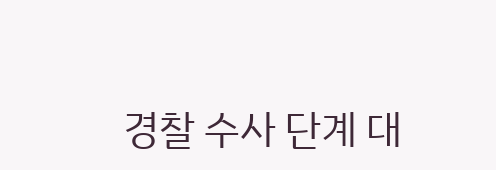경찰 수사 단계 대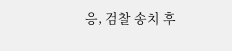응, 검찰 송치 후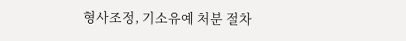형사조정, 기소유예 처분 절차